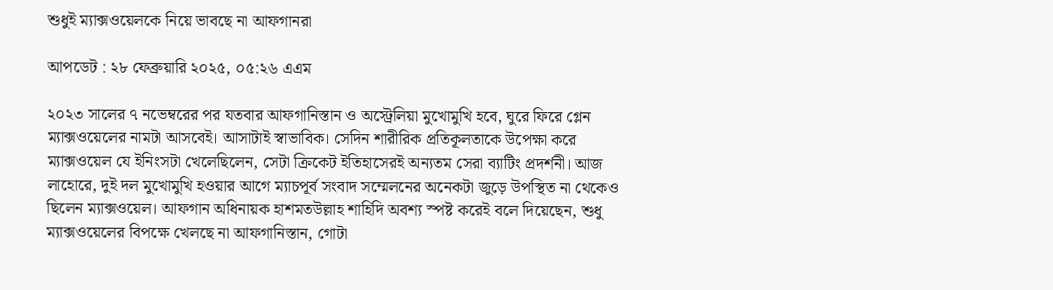শুধুই ম্যাক্সওয়েলকে নিয়ে ভাবছে না আফগানরা

আপডেট : ২৮ ফেব্রুয়ারি ২০২৫, ০৫:২৬ এএম

২০২৩ সালের ৭ নভেম্বরের পর যতবার আফগানিস্তান ও অস্ট্রেলিয়া মুখোমুখি হবে, ঘুরে ফিরে গ্লেন ম্যাক্সওয়েলের নামটা আসবেই। আসাটাই স্বাভাবিক। সেদিন শারীরিক প্রতিকূলতাকে উপেক্ষা করে ম্যাক্সওয়েল যে ইনিংসটা খেলেছিলেন, সেটা ক্রিকেট ইতিহাসেরই অন্যতম সেরা ব্যাটিং প্রদর্শনী। আজ লাহোরে, দুই দল মুখোমুখি হওয়ার আগে ম্যাচপূর্ব সংবাদ সম্মেলনের অনেকটা জুড়ে উপস্থিত না থেকেও ছিলেন ম্যাক্সওয়েল। আফগান অধিনায়ক হাশমতউল্লাহ শাহিদি অবশ্য স্পষ্ট করেই বলে দিয়েছেন, শুধু ম্যাক্সওয়েলের বিপক্ষে খেলছে না আফগানিস্তান, গোটা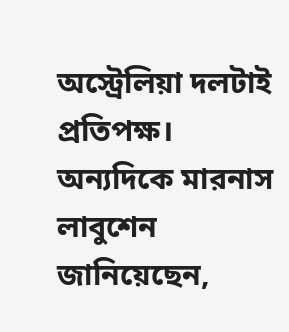অস্ট্রেলিয়া দলটাই প্রতিপক্ষ। অন্যদিকে মারনাস লাবুশেন জানিয়েছেন,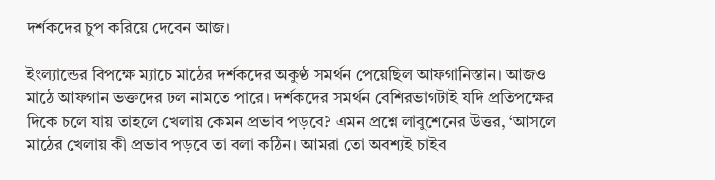দর্শকদের চুপ করিয়ে দেবেন আজ।

ইংল্যান্ডের বিপক্ষে ম্যাচে মাঠের দর্শকদের অকুণ্ঠ সমর্থন পেয়েছিল আফগানিস্তান। আজও মাঠে আফগান ভক্তদের ঢল নামতে পারে। দর্শকদের সমর্থন বেশিরভাগটাই যদি প্রতিপক্ষের দিকে চলে যায় তাহলে খেলায় কেমন প্রভাব পড়বে? এমন প্রশ্নে লাবুশেনের উত্তর, ‘আসলে মাঠের খেলায় কী প্রভাব পড়বে তা বলা কঠিন। আমরা তো অবশ্যই চাইব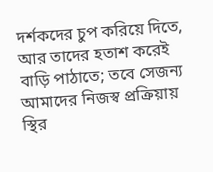দর্শকদের চুপ করিয়ে দিতে, আর তাদের হতাশ করেই বাড়ি পাঠাতে; তবে সেজন্য আমাদের নিজস্ব প্রক্রিয়ায় স্থির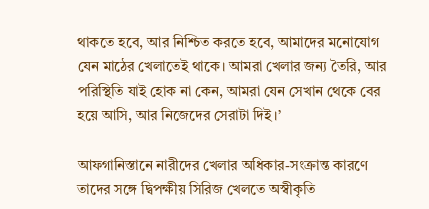থাকতে হবে, আর নিশ্চিত করতে হবে, আমাদের মনোযোগ যেন মাঠের খেলাতেই থাকে। আমরা খেলার জন্য তৈরি, আর পরিস্থিতি যাই হোক না কেন, আমরা যেন সেখান থেকে বের হয়ে আসি, আর নিজেদের সেরাটা দিই।’

আফগানিস্তানে নারীদের খেলার অধিকার-সংক্রান্ত কারণে তাদের সঙ্গে দ্বিপক্ষীয় সিরিজ খেলতে অস্বীকৃতি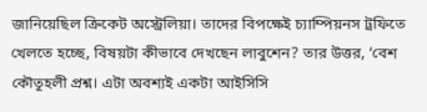জানিয়েছিল ক্রিকেট অস্ট্রেলিয়া। তাদের বিপক্ষেই চ্যাম্পিয়নস ট্রফিতে খেলতে হচ্ছে, বিষয়টা কীভাবে দেখছেন লাবুশেন? তার উত্তর, ‘বেশ কৌতূহলী প্রশ্ন। এটা অবশ্যই একটা আইসিসি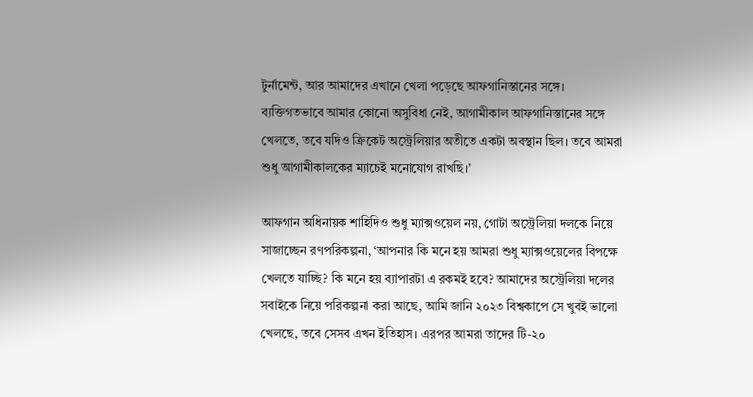টুর্নামেন্ট, আর আমাদের এখানে খেলা পড়েছে আফগানিস্তানের সঙ্গে। ব্যক্তিগতভাবে আমার কোনো অসুবিধা নেই, আগামীকাল আফগানিস্তানের সঙ্গে খেলতে, তবে যদিও ক্রিকেট অস্ট্রেলিয়ার অতীতে একটা অবস্থান ছিল। তবে আমরা শুধু আগামীকালকের ম্যাচেই মনোযোগ রাখছি।’

আফগান অধিনায়ক শাহিদিও শুধু ম্যাক্সওয়েল নয়, গোটা অস্ট্রেলিয়া দলকে নিয়ে সাজাচ্ছেন রণপরিকল্পনা, ‘আপনার কি মনে হয় আমরা শুধু ম্যাক্সওয়েলের বিপক্ষে খেলতে যাচ্ছি? কি মনে হয় ব্যাপারটা এ রকমই হবে? আমাদের অস্ট্রেলিয়া দলের সবাইকে নিয়ে পরিকল্পনা করা আছে, আমি জানি ২০২৩ বিশ্বকাপে সে খুবই ভালো খেলছে, তবে সেসব এখন ইতিহাস। এরপর আমরা তাদের টি-২০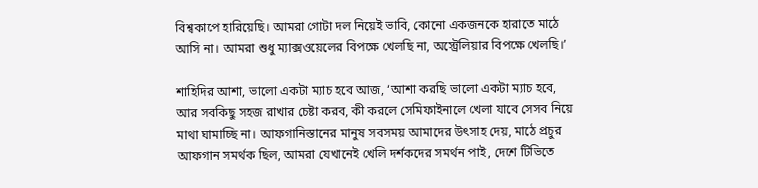বিশ্বকাপে হারিয়েছি। আমরা গোটা দল নিয়েই ভাবি, কোনো একজনকে হারাতে মাঠে আসি না। আমরা শুধু ম্যাক্সওয়েলের বিপক্ষে খেলছি না, অস্ট্রেলিয়ার বিপক্ষে খেলছি।’

শাহিদির আশা, ভালো একটা ম্যাচ হবে আজ, ‘আশা করছি ভালো একটা ম্যাচ হবে, আর সবকিছু সহজ রাখার চেষ্টা করব, কী করলে সেমিফাইনালে খেলা যাবে সেসব নিয়ে মাথা ঘামাচ্ছি না। আফগানিস্তানের মানুষ সবসময় আমাদের উৎসাহ দেয়, মাঠে প্রচুর আফগান সমর্থক ছিল, আমরা যেখানেই খেলি দর্শকদের সমর্থন পাই, দেশে টিভিতে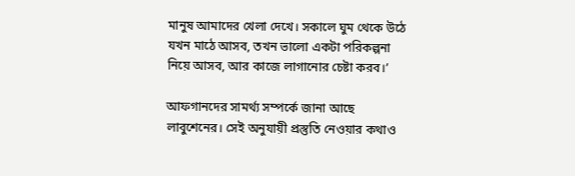মানুষ আমাদের খেলা দেখে। সকালে ঘুম থেকে উঠে যখন মাঠে আসব, তখন ভালো একটা পরিকল্পনা নিয়ে আসব, আর কাজে লাগানোর চেষ্টা করব।’

আফগানদের সামর্থ্য সম্পর্কে জানা আছে লাবুশেনের। সেই অনুযায়ী প্রস্তুতি নেওয়ার কথাও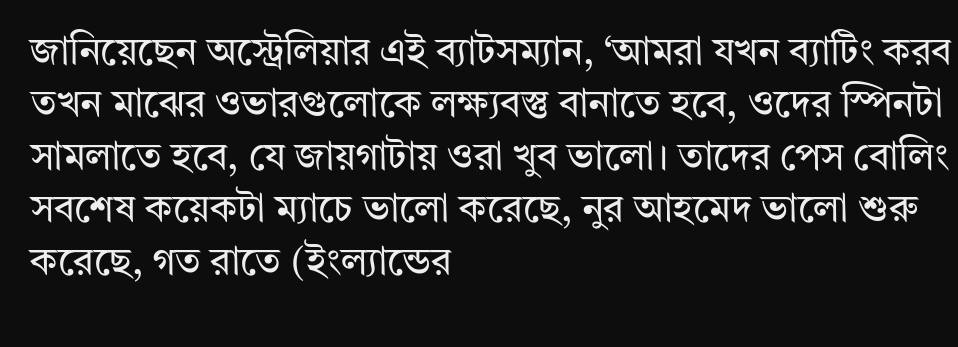জানিয়েছেন অস্ট্রেলিয়ার এই ব্যাটসম্যান, ‘আমরা যখন ব্যাটিং করব তখন মাঝের ওভারগুলোকে লক্ষ্যবস্তু বানাতে হবে, ওদের স্পিনটা সামলাতে হবে, যে জায়গাটায় ওরা খুব ভালো। তাদের পেস বোলিং সবশেষ কয়েকটা ম্যাচে ভালো করেছে, নুর আহমেদ ভালো শুরু করেছে, গত রাতে (ইংল্যান্ডের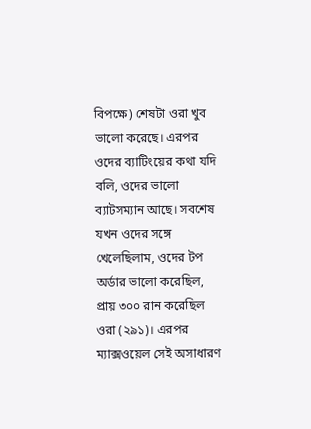বিপক্ষে) শেষটা ওরা খুব ভালো করেছে। এরপর ওদের ব্যাটিংয়ের কথা যদি বলি, ওদের ভালো ব্যাটসম্যান আছে। সবশেষ যখন ওদের সঙ্গে খেলেছিলাম, ওদের টপ অর্ডার ভালো করেছিল, প্রায় ৩০০ রান করেছিল ওরা (২৯১)। এরপর ম্যাক্সওয়েল সেই অসাধারণ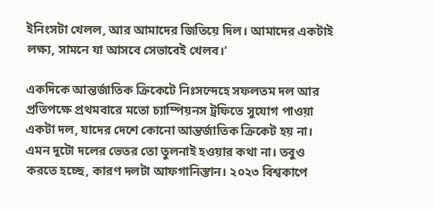ইনিংসটা খেলল, আর আমাদের জিতিয়ে দিল। আমাদের একটাই লক্ষ্য, সামনে যা আসবে সেভাবেই খেলব।’

একদিকে আন্তর্জাতিক ক্রিকেটে নিঃসন্দেহে সফলতম দল আর প্রতিপক্ষে প্রথমবারে মতো চ্যাম্পিয়নস ট্রফিতে সুযোগ পাওয়া একটা দল, যাদের দেশে কোনো আন্তর্জাতিক ক্রিকেট হয় না। এমন দুটো দলের ভেতর তো তুলনাই হওয়ার কথা না। তবুও করতে হচ্ছে, কারণ দলটা আফগানিস্তান। ২০২৩ বিশ্বকাপে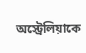অস্ট্রেলিয়াকে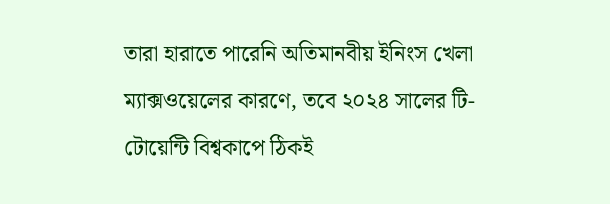তারা হারাতে পারেনি অতিমানবীয় ইনিংস খেলা ম্যাক্সওয়েলের কারণে, তবে ২০২৪ সালের টি-টোয়েন্টি বিশ্বকাপে ঠিকই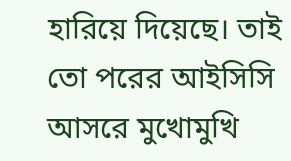হারিয়ে দিয়েছে। তাই তো পরের আইসিসি আসরে মুখোমুখি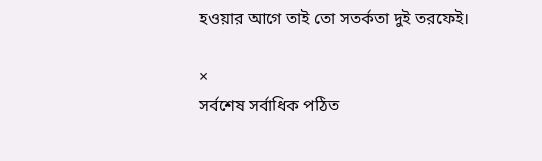হওয়ার আগে তাই তো সতর্কতা দুই তরফেই।

×
সর্বশেষ সর্বাধিক পঠিত